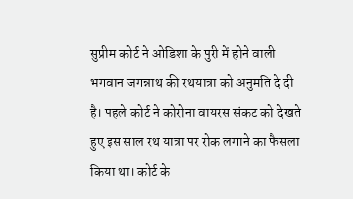सुप्रीम कोर्ट ने ओडिशा के पुरी में होने वाली भगवान जगन्नाथ की रथयात्रा को अनुमति दे दी है। पहले कोर्ट ने कोरोना वायरस संकट को देखते हुए इस साल रथ यात्रा पर रोक लगाने का फैसला किया था। कोर्ट के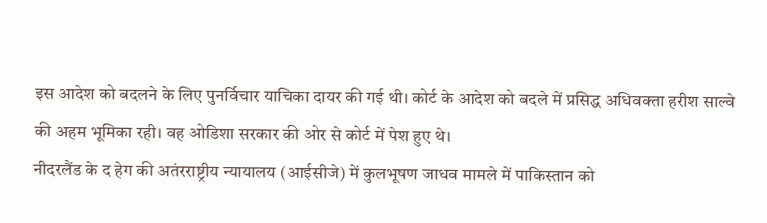इस आदेश को बदलने के लिए पुनर्विचार याचिका दायर की गई थी। कोर्ट के आदेश को बदले में प्रसिद्ध अधिवक्ता हरीश साल्वे की अहम भूमिका रही। वह ओडिशा सरकार की ओर से कोर्ट में पेश हुए थे।
नीदरलैंड के द हेग की अतंरराष्ट्रीय न्यायालय (आईसीजे) में कुलभूषण जाधव मामले में पाकिस्तान को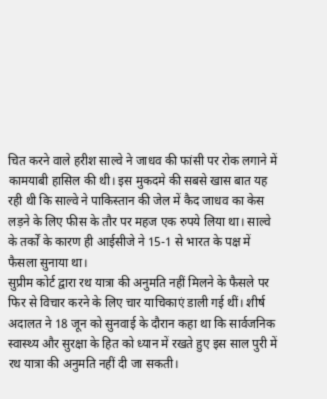चित करने वाले हरीश साल्वे ने जाधव की फांसी पर रोक लगाने में कामयाबी हासिल की थी। इस मुकदमे की सबसे खास बात यह रही थी कि साल्वे ने पाकिस्तान की जेल में कैद जाधव का केस लड़ने के लिए फीस के तौर पर महज एक रुपये लिया था। साल्वे के तर्कों के कारण ही आईसीजे ने 15-1 से भारत के पक्ष में फैसला सुनाया था।
सुप्रीम कोर्ट द्वारा रथ यात्रा की अनुमति नहीं मिलने के फैसले पर फिर से विचार करने के लिए चार याचिकाएं डाली गई थीं। शीर्ष अदालत ने 18 जून को सुनवाई के दौरान कहा था कि सार्वजनिक स्वास्थ्य और सुरक्षा के हित को ध्यान में रखते हुए इस साल पुरी में रथ यात्रा की अनुमति नहीं दी जा सकती।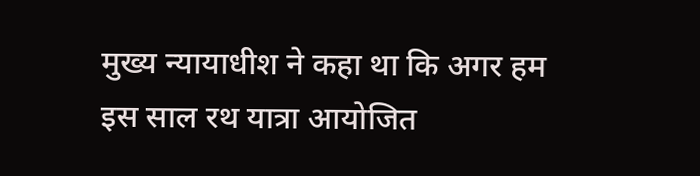मुख्य न्यायाधीश ने कहा था कि अगर हम इस साल रथ यात्रा आयोजित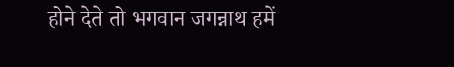होने देते तो भगवान जगन्नाथ हमें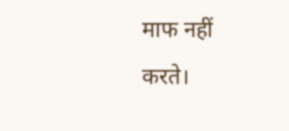माफ नहीं करते।